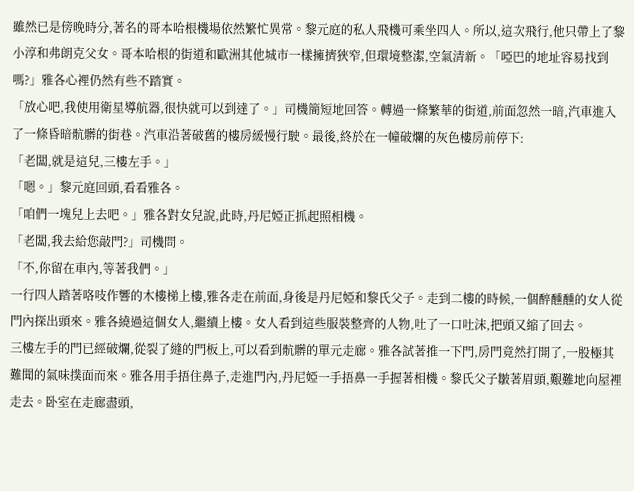雖然已是傍晚時分,著名的哥本哈根機場依然繁忙異常。黎元庭的私人飛機可乘坐四人。所以,這次飛行,他只帶上了黎小淳和弗朗克父女。哥本哈根的街道和歐洲其他城市一樣擁擠狹窄,但環境整潔,空氣清新。「啞巴的地址容易找到嗎?」雅各心裡仍然有些不踏實。
「放心吧,我使用衛星導航器,很快就可以到達了。」司機簡短地回答。轉過一條繁華的街道,前面忽然一暗,汽車進入了一條昏暗骯髒的街巷。汽車沿著破舊的樓房緩慢行駛。最後,終於在一幢破爛的灰色樓房前停下:
「老闆,就是這兒,三樓左手。」
「嗯。」黎元庭回頭,看看雅各。
「咱們一塊兒上去吧。」雅各對女兒說,此時,丹尼婭正抓起照相機。
「老闆,我去給您敲門?」司機問。
「不,你留在車內,等著我們。」
一行四人踏著咯吱作響的木樓梯上樓,雅各走在前面,身後是丹尼婭和黎氏父子。走到二樓的時候,一個醉醺醺的女人從門內探出頭來。雅各繞過這個女人,繼續上樓。女人看到這些服裝整齊的人物,吐了一口吐沫,把頭又縮了回去。
三樓左手的門已經破爛,從裂了縫的門板上,可以看到骯髒的單元走廊。雅各試著推一下門,房門竟然打開了,一股極其難聞的氣味撲面而來。雅各用手捂住鼻子,走進門內,丹尼婭一手捂鼻一手握著相機。黎氏父子皺著眉頭,艱難地向屋裡走去。卧室在走廊盡頭,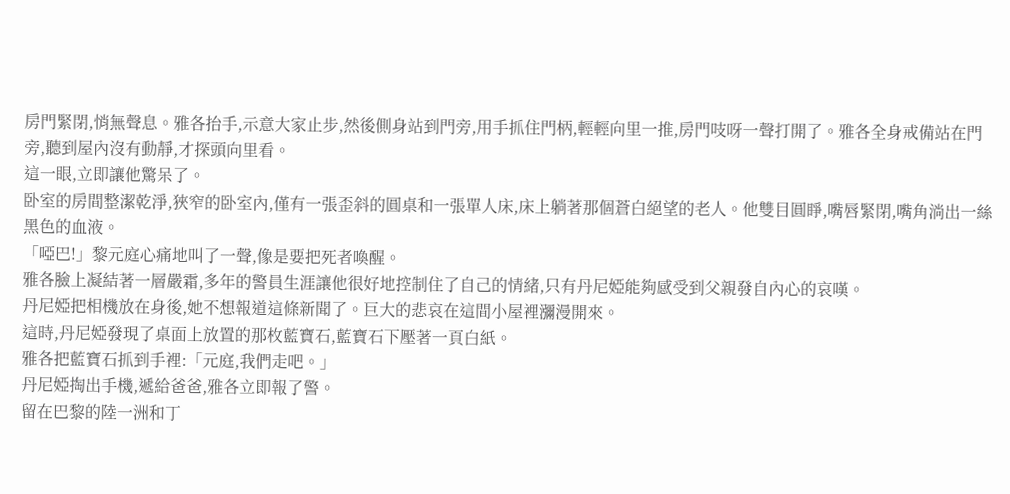房門緊閉,悄無聲息。雅各抬手,示意大家止步,然後側身站到門旁,用手抓住門柄,輕輕向里一推,房門吱呀一聲打開了。雅各全身戒備站在門旁,聽到屋內沒有動靜,才探頭向里看。
這一眼,立即讓他驚呆了。
卧室的房間整潔乾淨,狹窄的卧室內,僅有一張歪斜的圓桌和一張單人床,床上躺著那個蒼白絕望的老人。他雙目圓睜,嘴唇緊閉,嘴角淌出一絲黑色的血液。
「啞巴!」黎元庭心痛地叫了一聲,像是要把死者喚醒。
雅各臉上凝結著一層嚴霜,多年的警員生涯讓他很好地控制住了自己的情緒,只有丹尼婭能夠感受到父親發自內心的哀嘆。
丹尼婭把相機放在身後,她不想報道這條新聞了。巨大的悲哀在這間小屋裡瀰漫開來。
這時,丹尼婭發現了桌面上放置的那枚藍寶石,藍寶石下壓著一頁白紙。
雅各把藍寶石抓到手裡:「元庭,我們走吧。」
丹尼婭掏出手機,遞給爸爸,雅各立即報了警。
留在巴黎的陸一洲和丁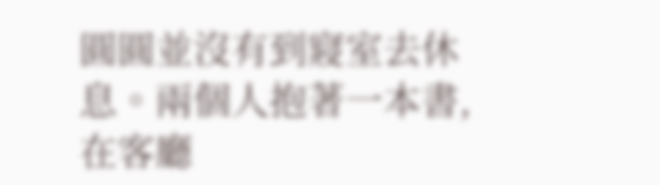圓圓並沒有到寢室去休息。兩個人抱著一本書,在客廳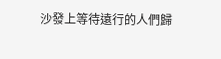沙發上等待遠行的人們歸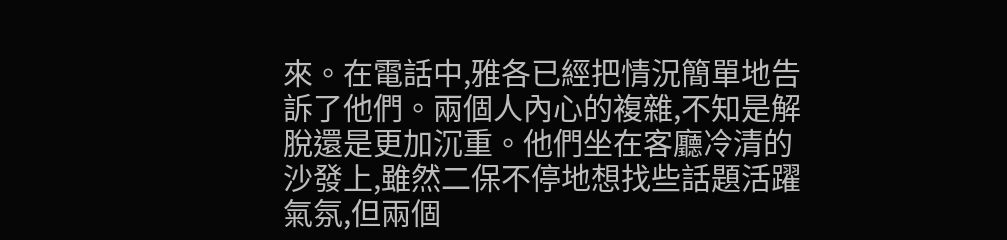來。在電話中,雅各已經把情況簡單地告訴了他們。兩個人內心的複雜,不知是解脫還是更加沉重。他們坐在客廳冷清的沙發上,雖然二保不停地想找些話題活躍氣氛,但兩個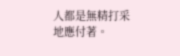人都是無精打采地應付著。